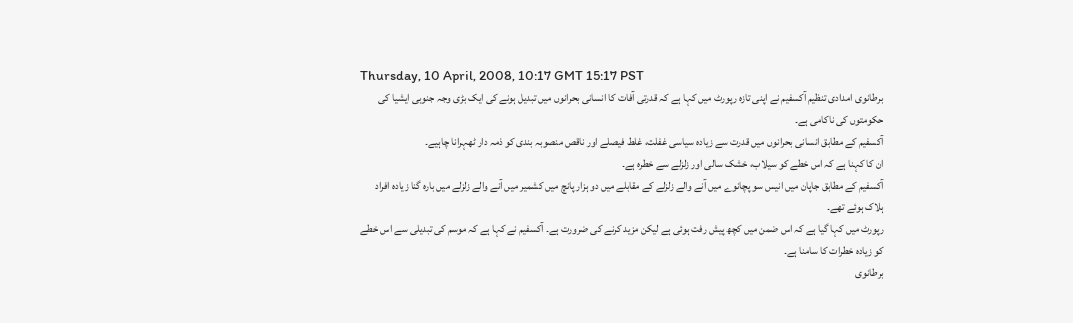Thursday, 10 April, 2008, 10:17 GMT 15:17 PST
برطانوی امدادی تنظیم آکسفیم نے اپنی تازہ رپورٹ میں کہا ہے کہ قدرتی آفات کا انسانی بحرانوں میں تبدیل ہونے کی ایک بڑی وجہ جنوبی ایشیا کی حکومتوں کی ناکامی ہے۔
آکسفیم کے مطابق انسانی بحرانوں میں قدرت سے زیادہ سیاسی غفلت، غلط فیصلے اور ناقص منصوبہ بندی کو ذمہ دار ٹھہرانا چاہیے۔
ان کا کہنا ہے کہ اس خطے کو سیلاب، خشک سالی اور زلزلے سے خطرہ ہے۔
آکسفیم کے مطابق جاپان میں انیس سو پچانوے میں آنے والے زلزلے کے مقابلے میں دو ہزار پانچ میں کشمیر میں آنے والے زلزلے میں بارہ گنا زیادہ افراد ہلاک ہوئے تھے۔
رپورٹ میں کہا گیا ہے کہ اس ضمن میں کچھ پیش رفت ہوئی ہے لیکن مزید کرنے کی ضرورت ہے۔ آکسفیم نے کہا ہے کہ موسم کی تبدیلی سے اس خطے کو زیادہ خطرات کا سامنا ہے۔
برطانوی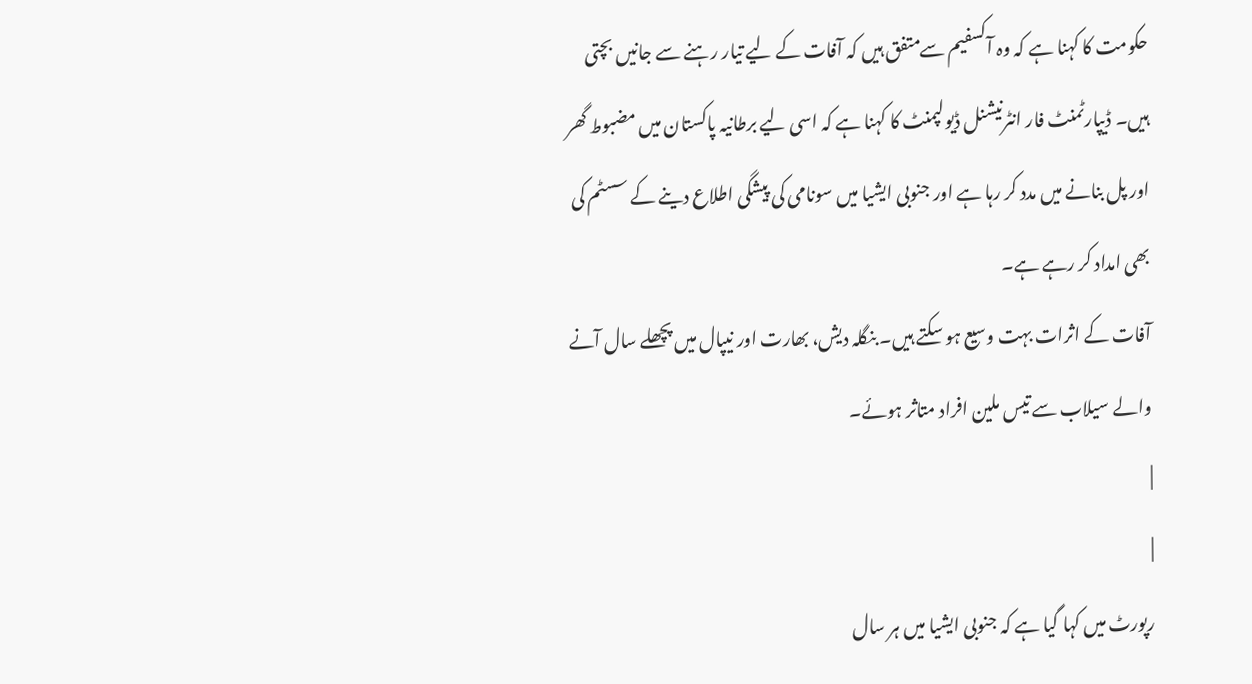حکومت کا کہنا ہے کہ وہ آکسفیم سےمتفق ہیں کہ آفات کے لیے تیار رہنے سے جانیں بچتی ہیں۔ ڈیپارٹمنٹ فار انٹرنیشنل ڈیولپمنٹ کا کہنا ہے کہ اسی لیے برطانیہ پاکستان میں مضبوط گھر اور پل بنانے میں مدد کر رہا ہے اور جنوبی ایشیا میں سونامی کی پیشگی اطلاع دینے کے سسٹم کی بھی امداد کر رہے ہے۔
آفات کے اثرات بہت وسیع ہو سکتے ہیں۔ بنگلہ دیش، بھارت اور نیپال میں پچھلے سال آنے والے سیلاب سے تیس ملین افراد متاثر ہوئے۔
|
|
رپورٹ میں کہا گیا ہے کہ جنوبی ایشیا میں ہر سال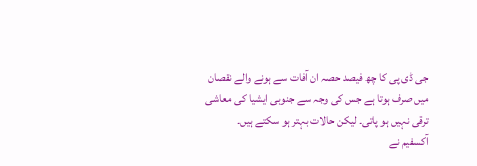جی ڈی پی کا چھ فیصد حصہ ان آفات سے ہونے والے نقصان میں صرف ہوتا ہے جس کی وجہ سے جنوبی ایشیا کی معاشی ترقی نہیں ہو پاتی۔ لیکن حالات بہتر ہو سکتے ہیں۔
آکسفیم نے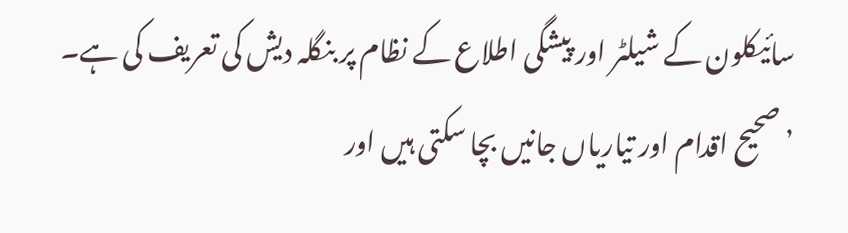سائیکلون کے شیلٹر اور پیشگی اطلاع کے نظام پر بنگلہ دیش کی تعریف کی ہے۔ ’صحیح اقدام اور تیاریاں جانیں بچا سکتی ہیں اور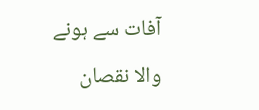آفات سے ہونے والا نقصان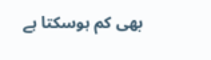بھی کم ہوسکتا ہے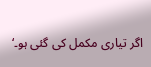اگر تیاری مکمل کی گئی ہو۔‘